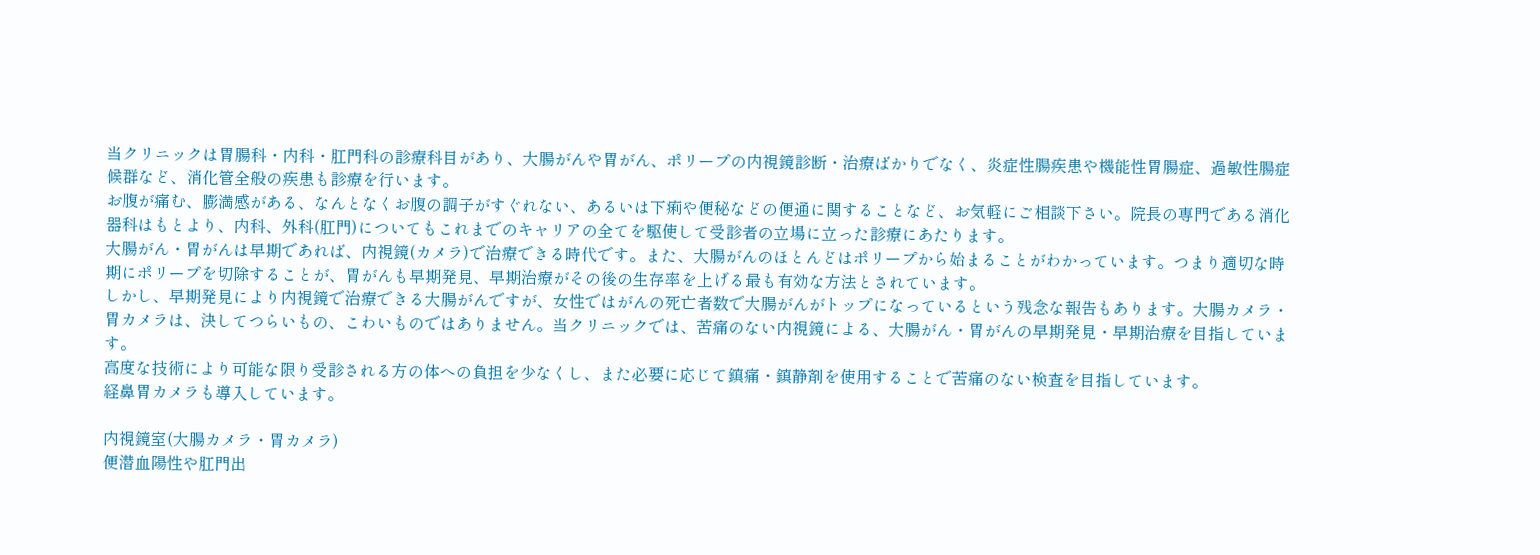当クリニックは胃腸科・内科・肛門科の診療科目があり、大腸がんや胃がん、ポリープの内視鏡診断・治療ばかりでなく、炎症性腸疾患や機能性胃腸症、過敏性腸症候群など、消化管全般の疾患も診療を行います。
お腹が痛む、膨満感がある、なんとなくお腹の調子がすぐれない、あるいは下痢や便秘などの便通に関することなど、お気軽にご相談下さい。院長の専門である消化器科はもとより、内科、外科(肛門)についてもこれまでのキャリアの全てを駆使して受診者の立場に立った診療にあたります。
大腸がん・胃がんは早期であれば、内視鏡(カメラ)で治療できる時代です。また、大腸がんのほとんどはポリープから始まることがわかっています。つまり適切な時期にポリープを切除することが、胃がんも早期発見、早期治療がその後の生存率を上げる最も有効な方法とされています。
しかし、早期発見により内視鏡で治療できる大腸がんですが、女性ではがんの死亡者数で大腸がんがトップになっているという残念な報告もあります。大腸カメラ・胃カメラは、決してつらいもの、こわいものではありません。当クリニックでは、苦痛のない内視鏡による、大腸がん・胃がんの早期発見・早期治療を目指しています。
高度な技術により可能な限り受診される方の体への負担を少なくし、また必要に応じて鎮痛・鎮静剤を使用することで苦痛のない検査を目指しています。
経鼻胃カメラも導入しています。

内視鏡室(大腸カメラ・胃カメラ)
便潜血陽性や肛門出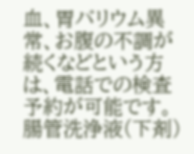血、胃バリウム異常、お腹の不調が続くなどという方は、電話での検査予約が可能です。腸管洗浄液(下剤)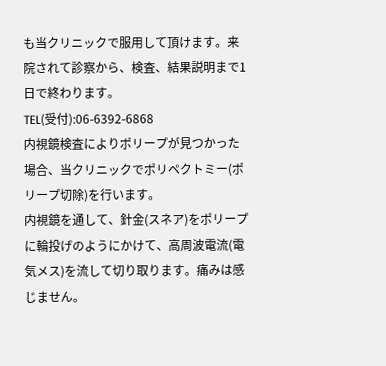も当クリニックで服用して頂けます。来院されて診察から、検査、結果説明まで1日で終わります。
TEL(受付):06-6392-6868
内視鏡検査によりポリープが見つかった場合、当クリニックでポリペクトミー(ポリープ切除)を行います。
内視鏡を通して、針金(スネア)をポリープに輪投げのようにかけて、高周波電流(電気メス)を流して切り取ります。痛みは感じません。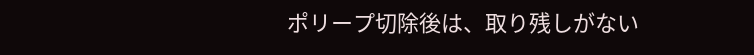ポリープ切除後は、取り残しがない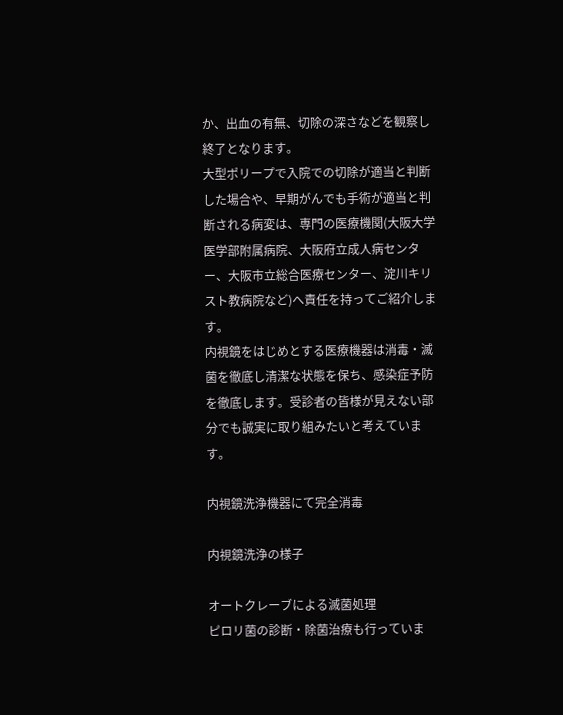か、出血の有無、切除の深さなどを観察し終了となります。
大型ポリープで入院での切除が適当と判断した場合や、早期がんでも手術が適当と判断される病変は、専門の医療機関(大阪大学医学部附属病院、大阪府立成人病センター、大阪市立総合医療センター、淀川キリスト教病院など)へ責任を持ってご紹介します。
内視鏡をはじめとする医療機器は消毒・滅菌を徹底し清潔な状態を保ち、感染症予防を徹底します。受診者の皆様が見えない部分でも誠実に取り組みたいと考えています。

内視鏡洗浄機器にて完全消毒

内視鏡洗浄の様子

オートクレーブによる滅菌処理
ピロリ菌の診断・除菌治療も行っていま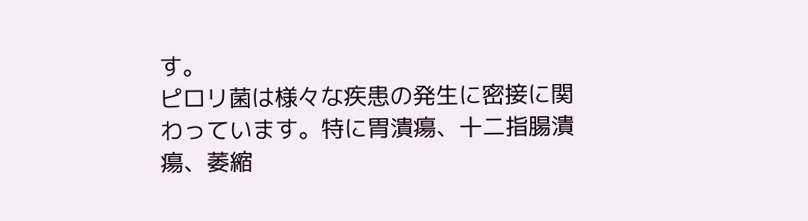す。
ピロリ菌は様々な疾患の発生に密接に関わっています。特に胃潰瘍、十二指腸潰瘍、萎縮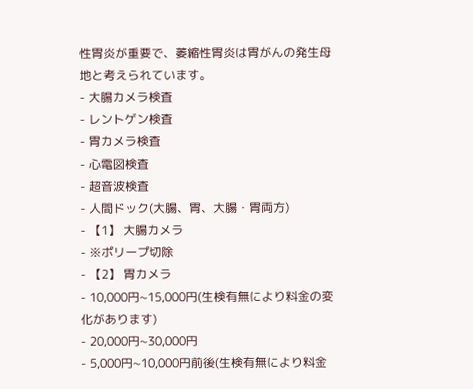性胃炎が重要で、萎縮性胃炎は胃がんの発生母地と考えられています。
- 大腸カメラ検査
- レントゲン検査
- 胃カメラ検査
- 心電図検査
- 超音波検査
- 人間ドック(大腸、胃、大腸・胃両方)
- 【1】 大腸カメラ
- ※ポリープ切除
- 【2】 胃カメラ
- 10,000円~15,000円(生検有無により料金の変化があります)
- 20,000円~30,000円
- 5,000円~10,000円前後(生検有無により料金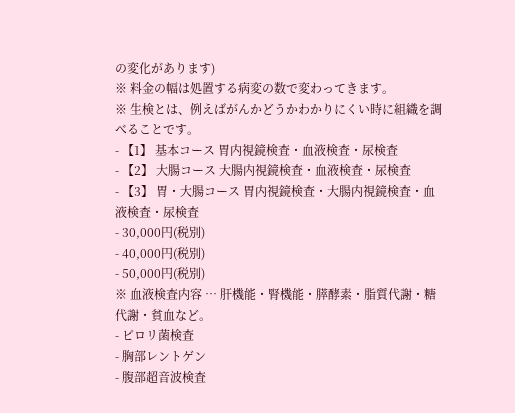の変化があります)
※ 料金の幅は処置する病変の数で変わってきます。
※ 生検とは、例えばがんかどうかわかりにくい時に組織を調べることです。
- 【1】 基本コース 胃内視鏡検査・血液検査・尿検査
- 【2】 大腸コース 大腸内視鏡検査・血液検査・尿検査
- 【3】 胃・大腸コース 胃内視鏡検査・大腸内視鏡検査・血液検査・尿検査
- 30,000円(税別)
- 40,000円(税別)
- 50,000円(税別)
※ 血液検査内容 … 肝機能・腎機能・膵酵素・脂質代謝・糖代謝・貧血など。
- ピロリ菌検査
- 胸部レントゲン
- 腹部超音波検査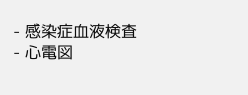- 感染症血液検査
- 心電図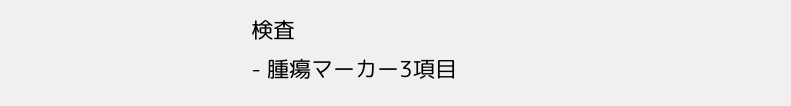検査
- 腫瘍マーカー3項目